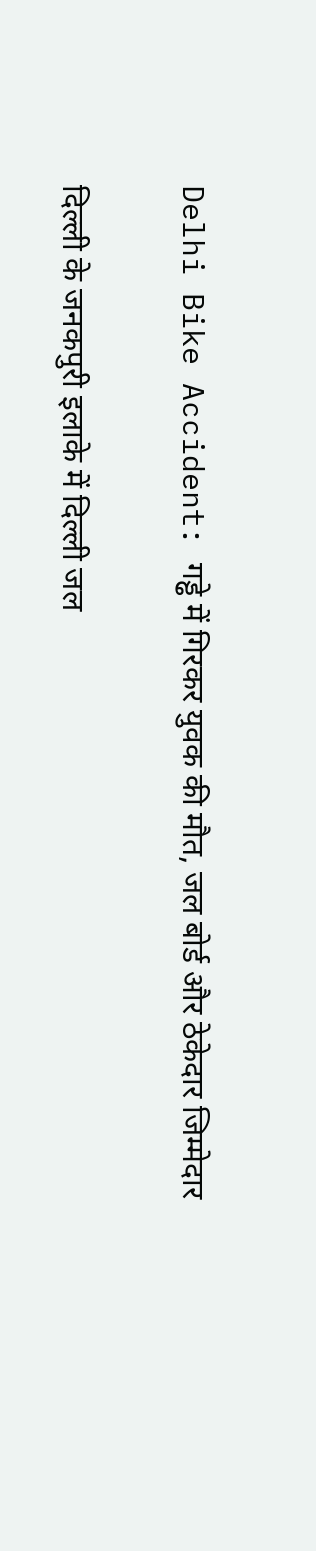Delhi Bike Accident: गड्ढे में गिरकर युवक की मौत, जल बोर्ड और ठेकेदार जिम्मेदार

दिल्ली के जनकपुरी इलाके में दिल्ली जल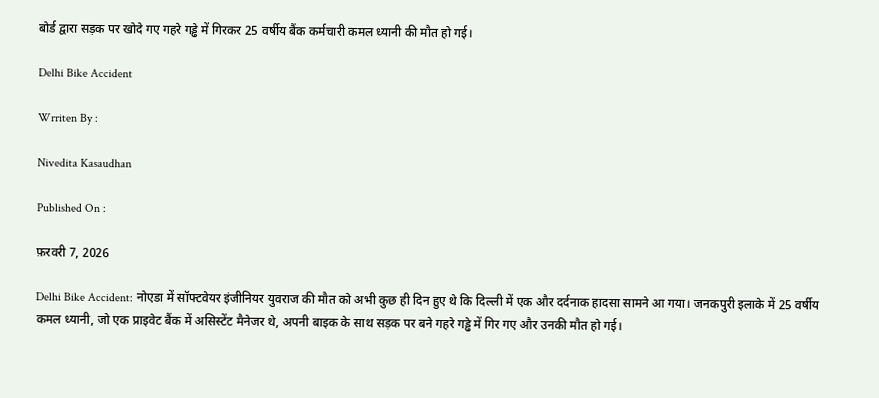बोर्ड द्वारा सड़क पर खोदे गए गहरे गड्ढे में गिरकर 25 वर्षीय बैंक कर्मचारी कमल ध्यानी की मौत हो गई।

Delhi Bike Accident

Wrriten By :

Nivedita Kasaudhan

Published On :

फ़रवरी 7, 2026

Delhi Bike Accident: नोएडा में सॉफ्टवेयर इंजीनियर युवराज की मौत को अभी कुछ ही दिन हुए थे कि दिल्ली में एक और दर्दनाक हादसा सामने आ गया। जनकपुरी इलाके में 25 वर्षीय कमल ध्यानी, जो एक प्राइवेट बैंक में असिस्टेंट मैनेजर थे, अपनी बाइक के साथ सड़क पर बने गहरे गड्ढे में गिर गए और उनकी मौत हो गई।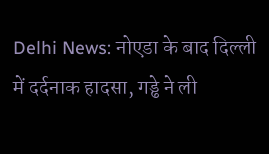Delhi News: नोएडा के बाद दिल्ली में दर्दनाक हादसा, गड्ढे ने ली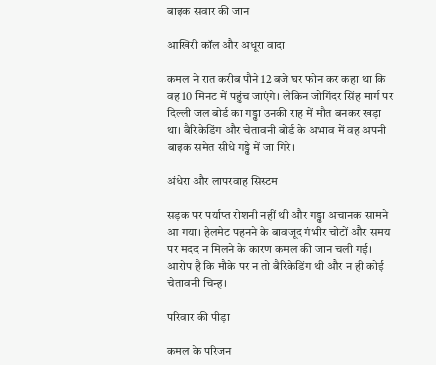बाइक सवार की जान

आखिरी कॉल और अधूरा वादा

कमल ने रात करीब पौने 12 बजे घर फोन कर कहा था कि वह 10 मिनट में पहुंच जाएंगे। लेकिन जोगिंदर सिंह मार्ग पर दिल्ली जल बोर्ड का गड्ढा उनकी राह में मौत बनकर खड़ा था। बैरिकेडिंग और चेतावनी बोर्ड के अभाव में वह अपनी बाइक समेत सीधे गड्ढे में जा गिरे।

अंधेरा और लापरवाह सिस्टम

सड़क पर पर्याप्त रोशनी नहीं थी और गड्ढा अचानक सामने आ गया। हेलमेट पहनने के बावजूद गंभीर चोटों और समय पर मदद न मिलने के कारण कमल की जान चली गई। आरोप है कि मौके पर न तो बैरिकेडिंग थी और न ही कोई चेतावनी चिन्ह।

परिवार की पीड़ा

कमल के परिजन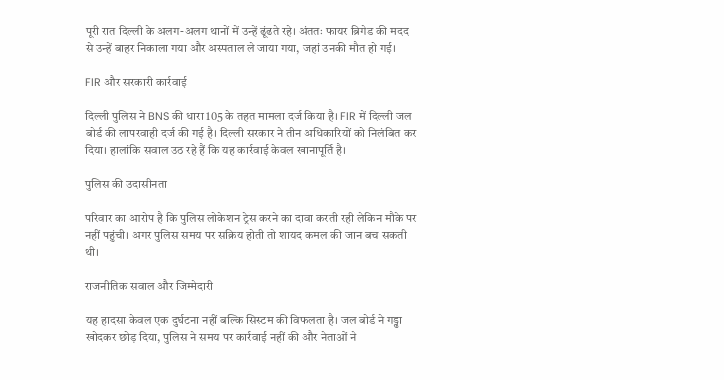पूरी रात दिल्ली के अलग-अलग थानों में उन्हें ढूंढते रहे। अंततः फायर ब्रिगेड की मदद से उन्हें बाहर निकाला गया और अस्पताल ले जाया गया, जहां उनकी मौत हो गई।

FIR और सरकारी कार्रवाई

दिल्ली पुलिस ने BNS की धारा 105 के तहत मामला दर्ज किया है। FIR में दिल्ली जल बोर्ड की लापरवाही दर्ज की गई है। दिल्ली सरकार ने तीन अधिकारियों को निलंबित कर दिया। हालांकि सवाल उठ रहे हैं कि यह कार्रवाई केवल खानापूर्ति है।

पुलिस की उदासीनता

परिवार का आरोप है कि पुलिस लोकेशन ट्रेस करने का दावा करती रही लेकिन मौके पर नहीं पहुंची। अगर पुलिस समय पर सक्रिय होती तो शायद कमल की जान बच सकती थी।

राजनीतिक सवाल और जिम्मेदारी

यह हादसा केवल एक दुर्घटना नहीं बल्कि सिस्टम की विफलता है। जल बोर्ड ने गड्ढा खोदकर छोड़ दिया, पुलिस ने समय पर कार्रवाई नहीं की और नेताओं ने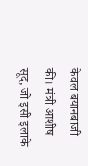केवल बयानबाजी की। मंत्री आशीष सूद, जो इसी इलाके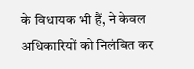के विधायक भी हैं, ने केवल अधिकारियों को निलंबित कर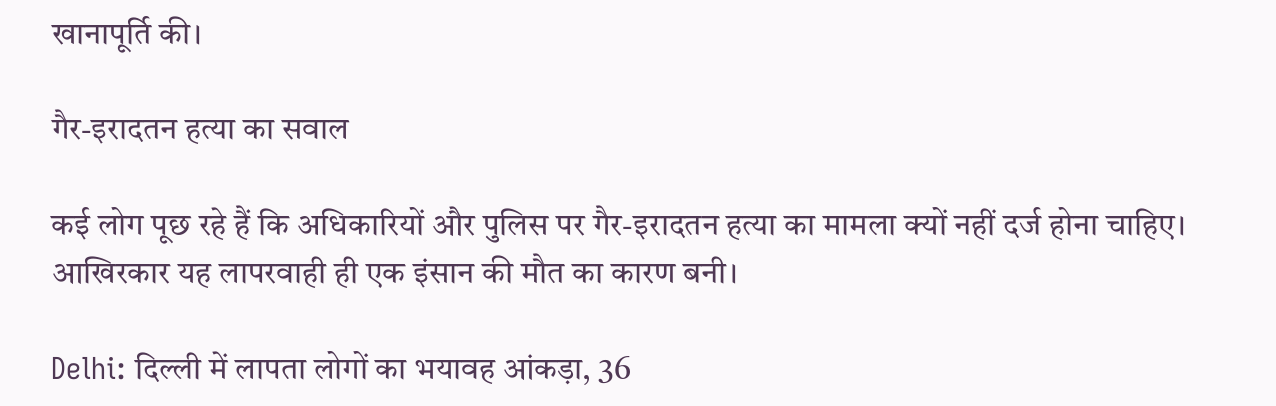खानापूर्ति की।

गैर-इरादतन हत्या का सवाल

कई लोग पूछ रहे हैं कि अधिकारियों और पुलिस पर गैर-इरादतन हत्या का मामला क्यों नहीं दर्ज होना चाहिए। आखिरकार यह लापरवाही ही एक इंसान की मौत का कारण बनी।

Delhi: दिल्ली में लापता लोगों का भयावह आंकड़ा, 36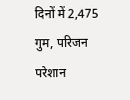दिनों में 2,475 गुम, परिजन परेशान